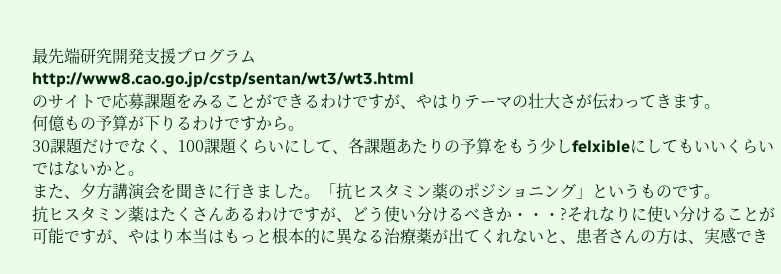最先端研究開発支援プログラム
http://www8.cao.go.jp/cstp/sentan/wt3/wt3.html
のサイトで応募課題をみることができるわけですが、やはりテーマの壮大さが伝わってきます。
何億もの予算が下りるわけですから。
30課題だけでなく、100課題くらいにして、各課題あたりの予算をもう少しfelxibleにしてもいいくらいではないかと。
また、夕方講演会を聞きに行きました。「抗ヒスタミン薬のポジショニング」というものです。
抗ヒスタミン薬はたくさんあるわけですが、どう使い分けるべきか・・・?それなりに使い分けることが可能ですが、やはり本当はもっと根本的に異なる治療薬が出てくれないと、患者さんの方は、実感でき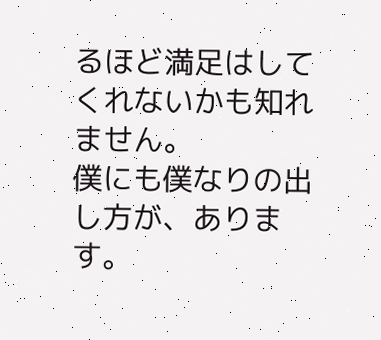るほど満足はしてくれないかも知れません。
僕にも僕なりの出し方が、あります。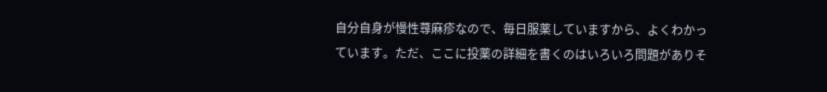自分自身が慢性蕁麻疹なので、毎日服薬していますから、よくわかっています。ただ、ここに投薬の詳細を書くのはいろいろ問題がありそ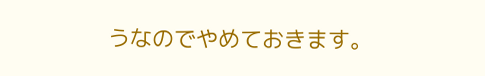うなのでやめておきます。